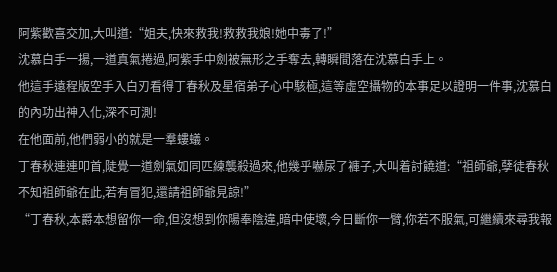阿紫歡喜交加,大叫道:“姐夫,快來救我!救救我娘!她中毒了!”
沈慕白手一揚,一道真氣捲過,阿紫手中劍被無形之手奪去,轉瞬間落在沈慕白手上。
他這手遠程版空手入白刃看得丁春秋及星宿弟子心中駭極,這等虛空攝物的本事足以證明一件事,沈慕白的內功出神入化,深不可測!
在他面前,他們弱小的就是一羣螻蟻。
丁春秋連連叩首,陡覺一道劍氣如同匹練襲殺過來,他幾乎嚇尿了褲子,大叫着討饒道:“祖師爺,孽徒春秋不知祖師爺在此,若有冒犯,還請祖師爺見諒!”
“丁春秋,本爵本想留你一命,但沒想到你陽奉陰違,暗中使壞,今日斷你一臂,你若不服氣,可繼續來尋我報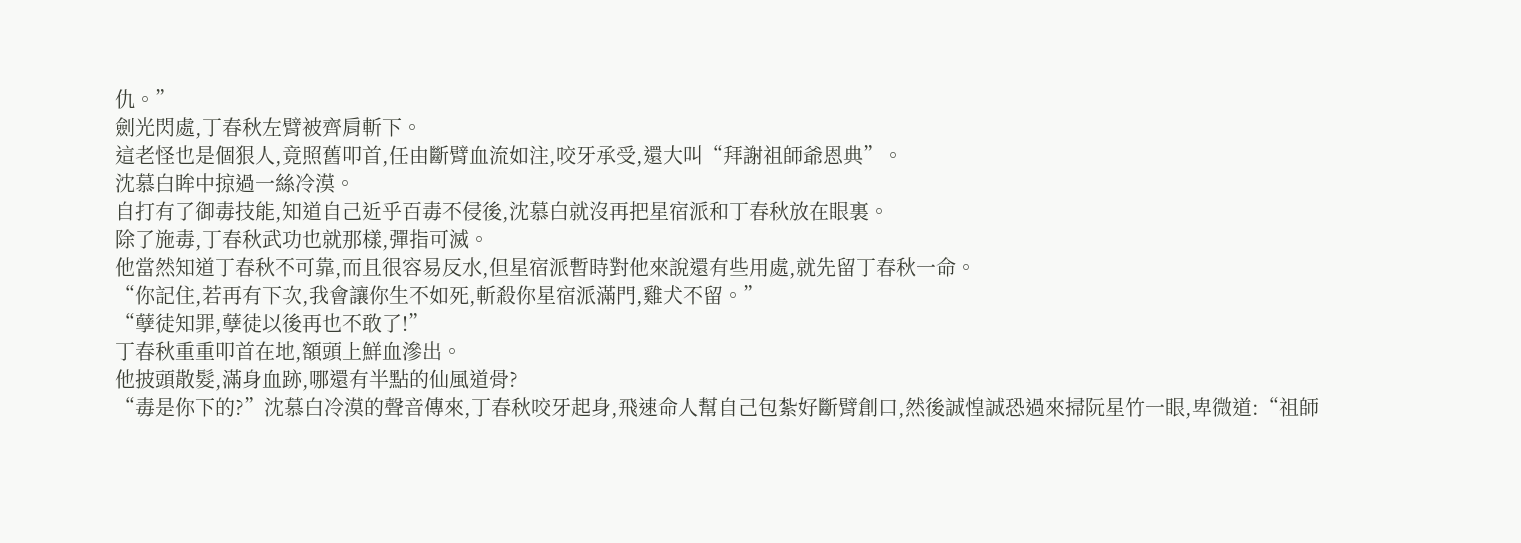仇。”
劍光閃處,丁春秋左臂被齊肩斬下。
這老怪也是個狠人,竟照舊叩首,任由斷臂血流如注,咬牙承受,還大叫“拜謝祖師爺恩典”。
沈慕白眸中掠過一絲冷漠。
自打有了御毒技能,知道自己近乎百毒不侵後,沈慕白就沒再把星宿派和丁春秋放在眼裏。
除了施毒,丁春秋武功也就那樣,彈指可滅。
他當然知道丁春秋不可靠,而且很容易反水,但星宿派暫時對他來說還有些用處,就先留丁春秋一命。
“你記住,若再有下次,我會讓你生不如死,斬殺你星宿派滿門,雞犬不留。”
“孽徒知罪,孽徒以後再也不敢了!”
丁春秋重重叩首在地,額頭上鮮血滲出。
他披頭散髮,滿身血跡,哪還有半點的仙風道骨?
“毒是你下的?”沈慕白冷漠的聲音傳來,丁春秋咬牙起身,飛速命人幫自己包紮好斷臂創口,然後誠惶誠恐過來掃阮星竹一眼,卑微道:“祖師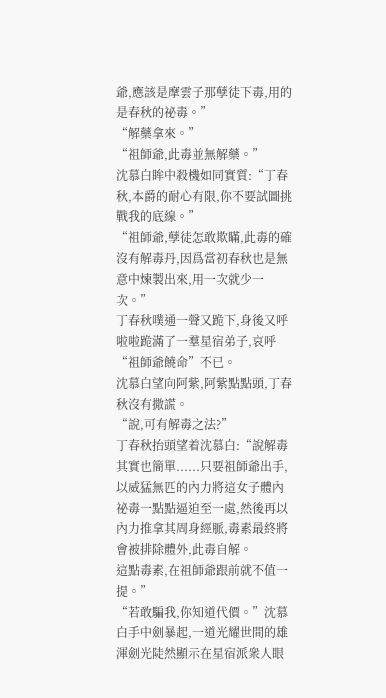爺,應該是摩雲子那孽徒下毒,用的是春秋的祕毒。”
“解藥拿來。”
“祖師爺,此毒並無解藥。”
沈慕白眸中殺機如同實質:“丁春秋,本爵的耐心有限,你不要試圖挑戰我的底線。”
“祖師爺,孽徒怎敢欺瞞,此毒的確沒有解毒丹,因爲當初春秋也是無意中煉製出來,用一次就少一次。”
丁春秋噗通一聲又跪下,身後又呼啦啦跪滿了一羣星宿弟子,哀呼“祖師爺饒命”不已。
沈慕白望向阿紫,阿紫點點頭,丁春秋沒有撒謊。
“說,可有解毒之法?”
丁春秋抬頭望着沈慕白:“說解毒其實也簡單......只要祖師爺出手,以威猛無匹的內力將這女子體內祕毒一點點逼迫至一處,然後再以內力推拿其周身經脈,毒素最終將會被排除體外,此毒自解。
這點毒素,在祖師爺跟前就不值一提。”
“若敢騙我,你知道代價。”沈慕白手中劍暴起,一道光耀世間的雄渾劍光陡然顯示在星宿派衆人眼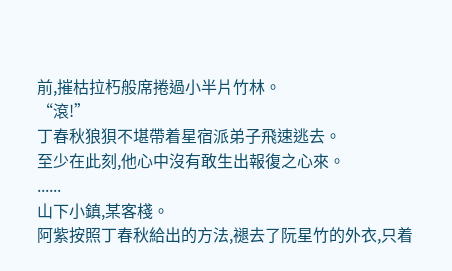前,摧枯拉朽般席捲過小半片竹林。
“滾!”
丁春秋狼狽不堪帶着星宿派弟子飛速逃去。
至少在此刻,他心中沒有敢生出報復之心來。
......
山下小鎮,某客棧。
阿紫按照丁春秋給出的方法,褪去了阮星竹的外衣,只着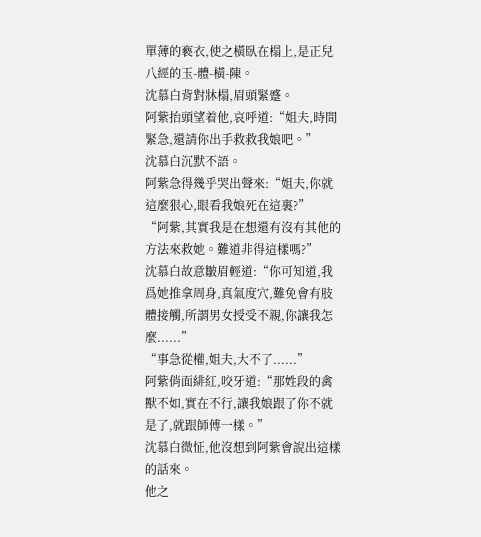單薄的褻衣,使之橫臥在榻上,是正兒八經的玉-體-橫-陳。
沈慕白背對牀榻,眉頭緊蹙。
阿紫抬頭望着他,哀呼道:“姐夫,時間緊急,還請你出手救救我娘吧。”
沈慕白沉默不語。
阿紫急得幾乎哭出聲來:“姐夫,你就這麼狠心,眼看我娘死在這裏?”
“阿紫,其實我是在想還有沒有其他的方法來救她。難道非得這樣嗎?”
沈慕白故意皺眉輕道:“你可知道,我爲她推拿周身,真氣度穴,難免會有肢體接觸,所謂男女授受不親,你讓我怎麼......”
“事急從權,姐夫,大不了......”
阿紫俏面緋紅,咬牙道:“那姓段的禽獸不如,實在不行,讓我娘跟了你不就是了,就跟師傅一樣。”
沈慕白微怔,他沒想到阿紫會說出這樣的話來。
他之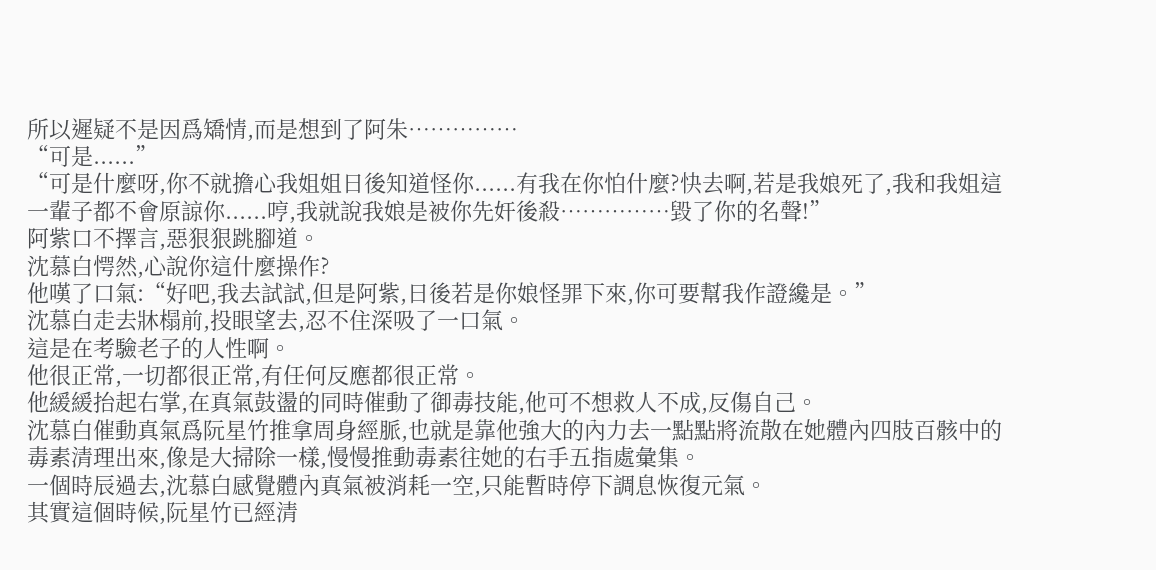所以遲疑不是因爲矯情,而是想到了阿朱……………
“可是......”
“可是什麼呀,你不就擔心我姐姐日後知道怪你......有我在你怕什麼?快去啊,若是我娘死了,我和我姐這一輩子都不會原諒你......哼,我就說我娘是被你先奸後殺……………毀了你的名聲!”
阿紫口不擇言,惡狠狠跳腳道。
沈慕白愕然,心說你這什麼操作?
他嘆了口氣:“好吧,我去試試,但是阿紫,日後若是你娘怪罪下來,你可要幫我作證纔是。”
沈慕白走去牀榻前,投眼望去,忍不住深吸了一口氣。
這是在考驗老子的人性啊。
他很正常,一切都很正常,有任何反應都很正常。
他緩緩抬起右掌,在真氣鼓盪的同時催動了御毒技能,他可不想救人不成,反傷自己。
沈慕白催動真氣爲阮星竹推拿周身經脈,也就是靠他強大的內力去一點點將流散在她體內四肢百骸中的毒素清理出來,像是大掃除一樣,慢慢推動毒素往她的右手五指處彙集。
一個時辰過去,沈慕白感覺體內真氣被消耗一空,只能暫時停下調息恢復元氣。
其實這個時候,阮星竹已經清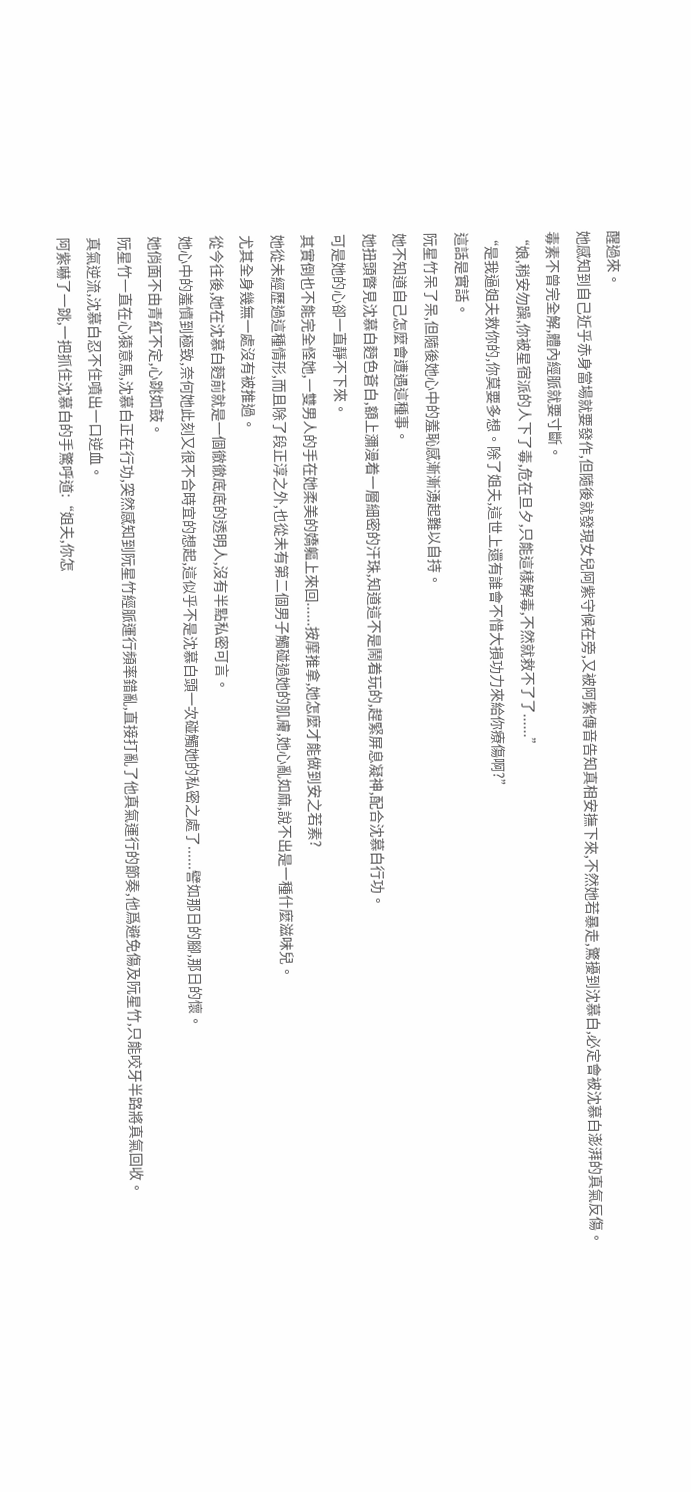醒過來。
她感知到自己近乎赤身當場就要發作,但隨後就發現女兒阿紫守候在旁,又被阿紫傳音告知真相安撫下來,不然她若暴走,驚擾到沈慕白,必定會被沈慕白澎湃的真氣反傷。
毒素不曾完全解,體內經脈就要寸斷。
“娘,稍安勿躁,你被星宿派的人下了毒,危在旦夕,只能這樣解毒,不然就救不了了......”
“是我逼姐夫救你的,你莫要多想。除了姐夫,這世上還有誰會不惜大損功力來給你療傷啊?”
這話是實話。
阮星竹呆了呆,但隨後她心中的羞恥感漸漸湧起難以自持。
她不知道自己怎麼會遭遇這種事。
她扭頭瞥見沈慕白麪色蒼白,額上瀰漫着一層細密的汗珠,知道這不是鬧着玩的,趕緊屏息凝神,配合沈慕白行功。
可是她的心卻一直靜不下來。
其實倒也不能完全怪她,一雙男人的手在她柔美的嬌軀上來回......按摩推拿,她怎麼才能做到安之若素?
她從未經歷過這種情形,而且除了段正淳之外,也從未有第二個男子觸碰過她的肌膚,她心亂如麻,說不出是一種什麼滋味兒。
尤其全身幾無一處沒有被推過。
從今往後,她在沈慕白麪前就是一個徹徹底底的透明人,沒有半點私密可言。
她心中的羞憤到極致,奈何她此刻又很不合時宜的想起,這似乎不是沈慕白頭一次碰觸她的私密之處了......譬如那日的腳,那日的懷。
她俏面不由青紅不定,心跳如鼓。
阮星竹一直在心猿意馬,沈慕白正在行功,突然感知到阮星竹經脈運行頻率錯亂,直接打亂了他真氣運行的節奏,他爲避免傷及阮星竹,只能咬牙半路將真氣回收。
真氣逆流,沈慕白忍不住噴出一口逆血。
阿紫嚇了一跳,一把抓住沈慕白的手驚呼道:“姐夫,你怎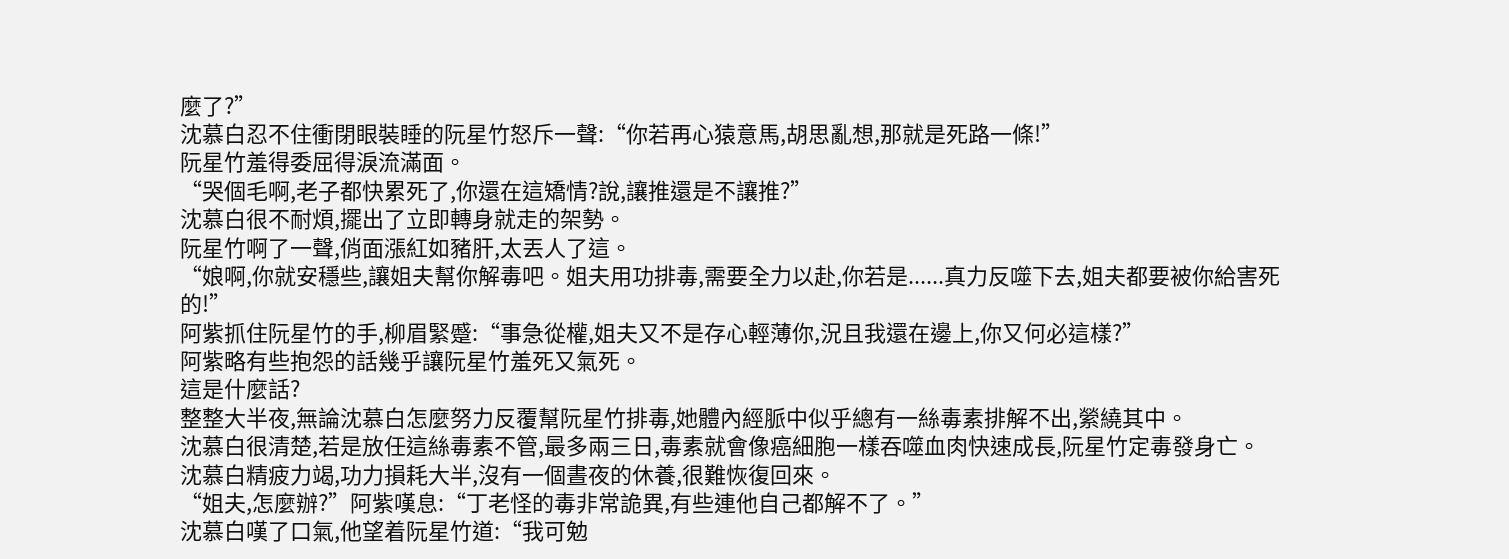麼了?”
沈慕白忍不住衝閉眼裝睡的阮星竹怒斥一聲:“你若再心猿意馬,胡思亂想,那就是死路一條!”
阮星竹羞得委屈得淚流滿面。
“哭個毛啊,老子都快累死了,你還在這矯情?說,讓推還是不讓推?”
沈慕白很不耐煩,擺出了立即轉身就走的架勢。
阮星竹啊了一聲,俏面漲紅如豬肝,太丟人了這。
“娘啊,你就安穩些,讓姐夫幫你解毒吧。姐夫用功排毒,需要全力以赴,你若是......真力反噬下去,姐夫都要被你給害死的!”
阿紫抓住阮星竹的手,柳眉緊蹙:“事急從權,姐夫又不是存心輕薄你,況且我還在邊上,你又何必這樣?”
阿紫略有些抱怨的話幾乎讓阮星竹羞死又氣死。
這是什麼話?
整整大半夜,無論沈慕白怎麼努力反覆幫阮星竹排毒,她體內經脈中似乎總有一絲毒素排解不出,縈繞其中。
沈慕白很清楚,若是放任這絲毒素不管,最多兩三日,毒素就會像癌細胞一樣吞噬血肉快速成長,阮星竹定毒發身亡。
沈慕白精疲力竭,功力損耗大半,沒有一個晝夜的休養,很難恢復回來。
“姐夫,怎麼辦?”阿紫嘆息:“丁老怪的毒非常詭異,有些連他自己都解不了。”
沈慕白嘆了口氣,他望着阮星竹道:“我可勉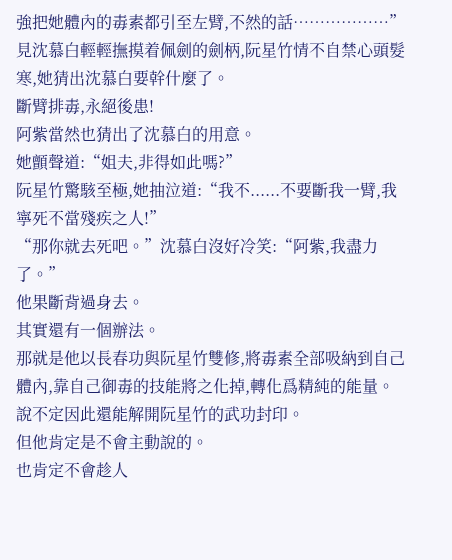強把她體內的毒素都引至左臂,不然的話………………”
見沈慕白輕輕撫摸着佩劍的劍柄,阮星竹情不自禁心頭髮寒,她猜出沈慕白要幹什麼了。
斷臂排毒,永絕後患!
阿紫當然也猜出了沈慕白的用意。
她顫聲道:“姐夫,非得如此嗎?”
阮星竹驚駭至極,她抽泣道:“我不......不要斷我一臂,我寧死不當殘疾之人!”
“那你就去死吧。”沈慕白沒好冷笑:“阿紫,我盡力了。”
他果斷背過身去。
其實還有一個辦法。
那就是他以長春功與阮星竹雙修,將毒素全部吸納到自己體內,靠自己御毒的技能將之化掉,轉化爲精純的能量。
說不定因此還能解開阮星竹的武功封印。
但他肯定是不會主動說的。
也肯定不會趁人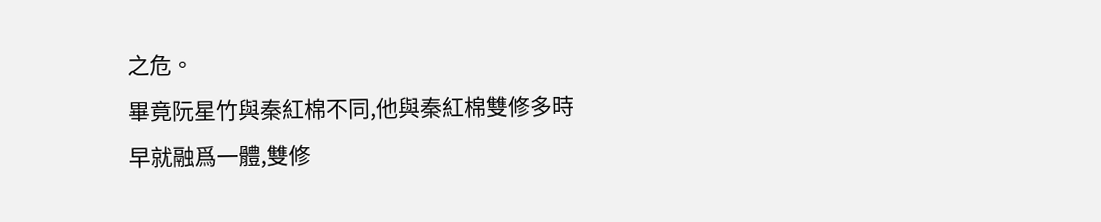之危。
畢竟阮星竹與秦紅棉不同,他與秦紅棉雙修多時早就融爲一體,雙修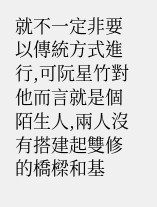就不一定非要以傳統方式進行,可阮星竹對他而言就是個陌生人,兩人沒有搭建起雙修的橋樑和基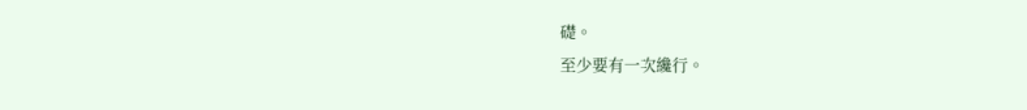礎。
至少要有一次纔行。